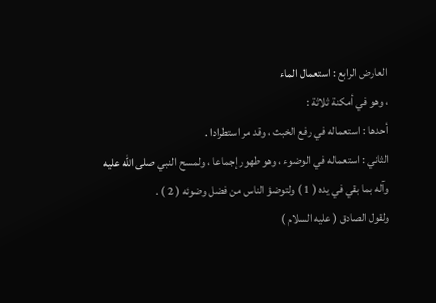العارض الرابع : استعمال الماء
، وهو في أمكنة ثلاثة :
أحدها : استعماله في رفع الخبث ، وقد مر استطرادا .
الثاني : استعماله في الوضوء ، وهو طهور إجماعا ، ولمسح النبي صلى الله عليه
وآله بما بقي في يده ( 1 ) ولتوضؤ الناس من فضل وضوئه ( 2 ) .
ولقول الصادق ( عليه السلام )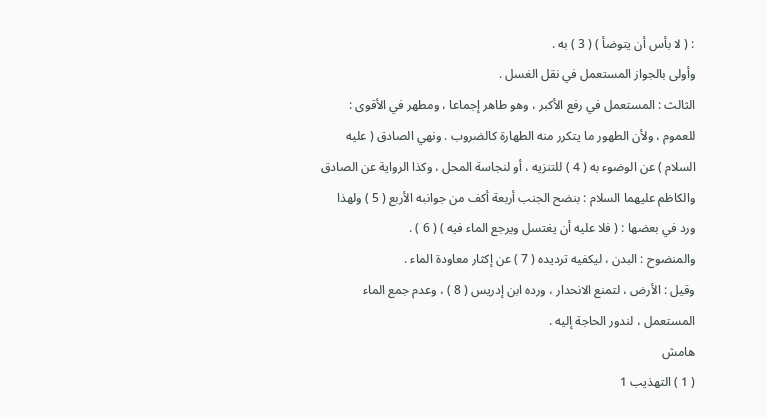: ( لا بأس أن يتوضأ ) ( 3 ) به .
وأولى بالجواز المستعمل في نقل الغسل .
الثالث : المستعمل في رفع الأكبر ، وهو طاهر إجماعا ، ومطهر في الأقوى :
للعموم ، ولأن الطهور ما يتكرر منه الطهارة كالضروب . ونهي الصادق ( عليه
السلام ) عن الوضوء به ( 4 ) للتنزيه ، أو لنجاسة المحل ، وكذا الرواية عن الصادق
والكاظم عليهما السلام : بنضح الجنب أربعة أكف من جوانبه الأربع ( 5 ) ولهذا
ورد في بعضها : ( فلا عليه أن يغتسل ويرجع الماء فيه ) ( 6 ) .
والمنضوح : البدن ، ليكفيه ترديده ( 7 ) عن إكثار معاودة الماء .
وقيل : الأرض ، لتمنع الانحدار ، ورده ابن إدريس ( 8 ) ، وعدم جمع الماء
المستعمل ، لندور الحاجة إليه .
هامش
( 1 ) التهذيب 1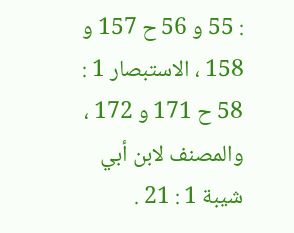: 55 و 56 ح 157 و 158 ، الاستبصار 1 : 58 ح 171 و 172 ، والمصنف لابن أبي
شيبة 1 : 21 .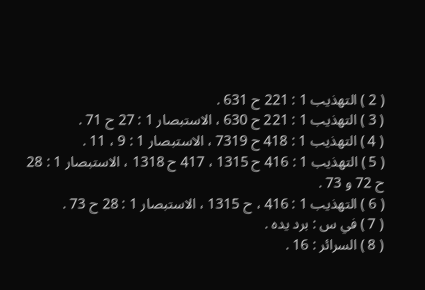( 2 ) التهذيب 1 : 221 ح 631 .
( 3 ) التهذيب 1 : 221 ح 630 ، الاستبصار 1 : 27 ح 71 .
( 4 ) التهذيب 1 : 418 ح 7319 ، الاستبصار 1 : 9 ، 11 .
( 5 ) التهذيب 1 : 416 ح 1315 ، 417 ح 1318 ، الاستبصار 1 : 28 ح 72 و 73 .
( 6 ) التهذيب 1 : 416 ، ح 1315 ، الاستبصار 1 : 28 ح 73 .
( 7 ) في س : برد يده .
( 8 ) السرائر : 16 .